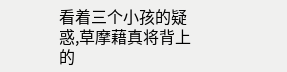看着三个小孩的疑惑,草摩藉真将背上的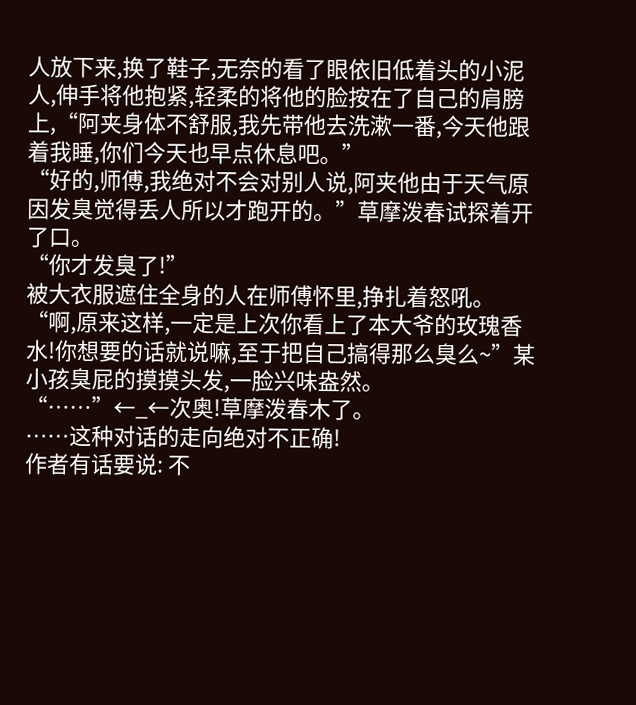人放下来,换了鞋子,无奈的看了眼依旧低着头的小泥人,伸手将他抱紧,轻柔的将他的脸按在了自己的肩膀上,“阿夹身体不舒服,我先带他去洗漱一番,今天他跟着我睡,你们今天也早点休息吧。”
“好的,师傅,我绝对不会对别人说,阿夹他由于天气原因发臭觉得丢人所以才跑开的。”草摩泼春试探着开了口。
“你才发臭了!”
被大衣服遮住全身的人在师傅怀里,挣扎着怒吼。
“啊,原来这样,一定是上次你看上了本大爷的玫瑰香水!你想要的话就说嘛,至于把自己搞得那么臭么~”某小孩臭屁的摸摸头发,一脸兴味盎然。
“……”←_←次奥!草摩泼春木了。
……这种对话的走向绝对不正确!
作者有话要说: 不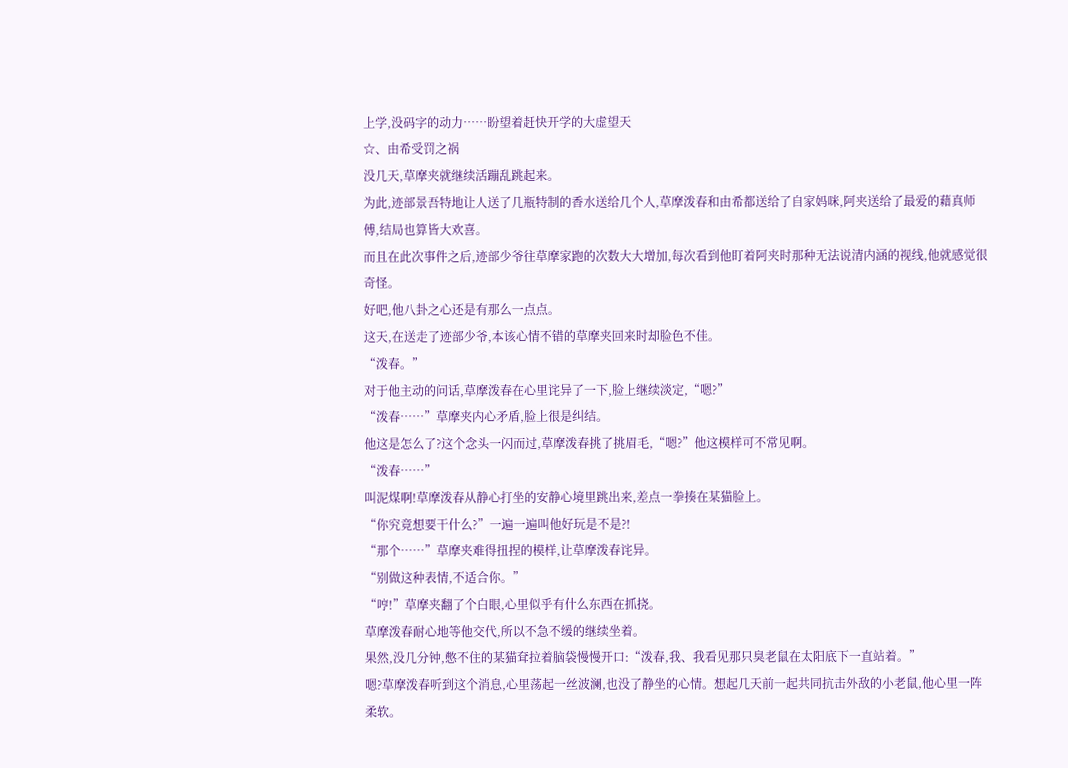上学,没码字的动力……盼望着赶快开学的大虚望天
☆、由希受罚之祸
没几天,草摩夹就继续活蹦乱跳起来。
为此,迹部景吾特地让人送了几瓶特制的香水送给几个人,草摩泼春和由希都送给了自家妈咪,阿夹送给了最爱的藉真师傅,结局也算皆大欢喜。
而且在此次事件之后,迹部少爷往草摩家跑的次数大大增加,每次看到他盯着阿夹时那种无法说清内涵的视线,他就感觉很奇怪。
好吧,他八卦之心还是有那么一点点。
这天,在送走了迹部少爷,本该心情不错的草摩夹回来时却脸色不佳。
“泼春。”
对于他主动的问话,草摩泼春在心里诧异了一下,脸上继续淡定,“嗯?”
“泼春……”草摩夹内心矛盾,脸上很是纠结。
他这是怎么了?这个念头一闪而过,草摩泼春挑了挑眉毛,“嗯?”他这模样可不常见啊。
“泼春……”
叫泥煤啊!草摩泼春从静心打坐的安静心境里跳出来,差点一拳揍在某猫脸上。
“你究竟想要干什么?”一遍一遍叫他好玩是不是?!
“那个……”草摩夹难得扭捏的模样,让草摩泼春诧异。
“别做这种表情,不适合你。”
“哼!”草摩夹翻了个白眼,心里似乎有什么东西在抓挠。
草摩泼春耐心地等他交代,所以不急不缓的继续坐着。
果然,没几分钟,憋不住的某猫耷拉着脑袋慢慢开口:“泼春,我、我看见那只臭老鼠在太阳底下一直站着。”
嗯?草摩泼春听到这个消息,心里荡起一丝波澜,也没了静坐的心情。想起几天前一起共同抗击外敌的小老鼠,他心里一阵柔软。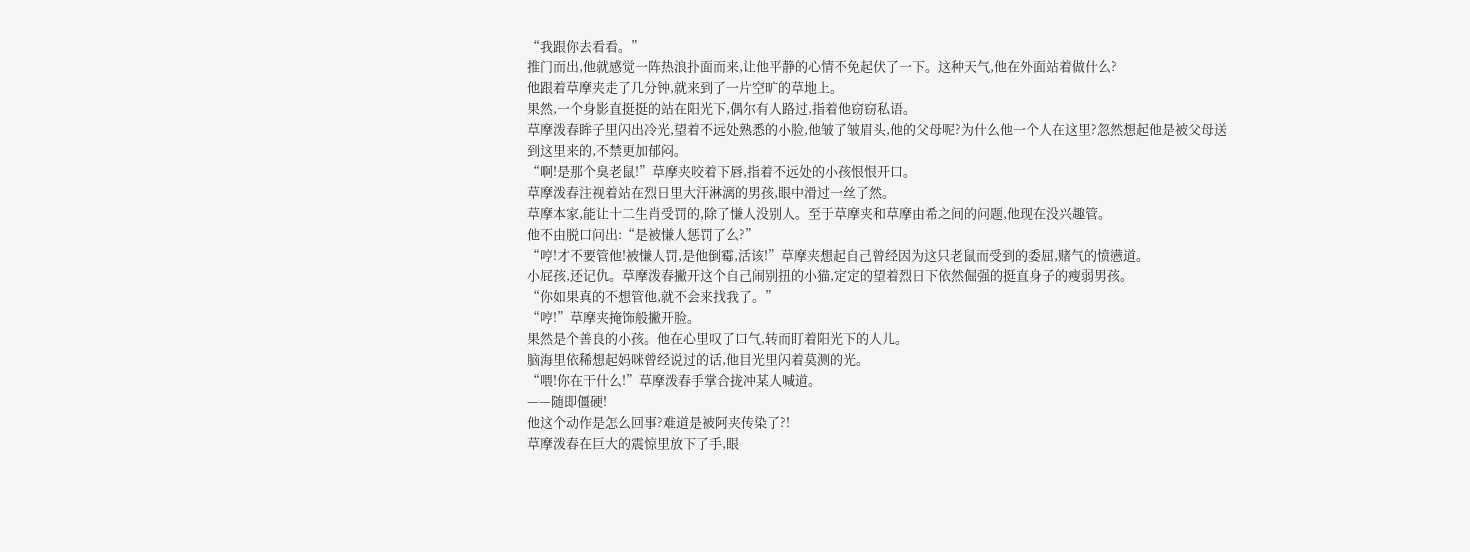“我跟你去看看。”
推门而出,他就感觉一阵热浪扑面而来,让他平静的心情不免起伏了一下。这种天气,他在外面站着做什么?
他跟着草摩夹走了几分钟,就来到了一片空旷的草地上。
果然,一个身影直挺挺的站在阳光下,偶尔有人路过,指着他窃窃私语。
草摩泼春眸子里闪出冷光,望着不远处熟悉的小脸,他皱了皱眉头,他的父母呢?为什么他一个人在这里?忽然想起他是被父母送到这里来的,不禁更加郁闷。
“啊!是那个臭老鼠!”草摩夹咬着下唇,指着不远处的小孩恨恨开口。
草摩泼春注视着站在烈日里大汗淋漓的男孩,眼中滑过一丝了然。
草摩本家,能让十二生肖受罚的,除了慊人没别人。至于草摩夹和草摩由希之间的问题,他现在没兴趣管。
他不由脱口问出:“是被慊人惩罚了么?”
“哼!才不要管他!被慊人罚,是他倒霉,活该!”草摩夹想起自己曾经因为这只老鼠而受到的委屈,赌气的愤懑道。
小屁孩,还记仇。草摩泼春撇开这个自己闹别扭的小猫,定定的望着烈日下依然倔强的挺直身子的瘦弱男孩。
“你如果真的不想管他,就不会来找我了。”
“哼!”草摩夹掩饰般撇开脸。
果然是个善良的小孩。他在心里叹了口气,转而盯着阳光下的人儿。
脑海里依稀想起妈咪曾经说过的话,他目光里闪着莫测的光。
“喂!你在干什么!”草摩泼春手掌合拢冲某人喊道。
——随即僵硬!
他这个动作是怎么回事?难道是被阿夹传染了?!
草摩泼春在巨大的震惊里放下了手,眼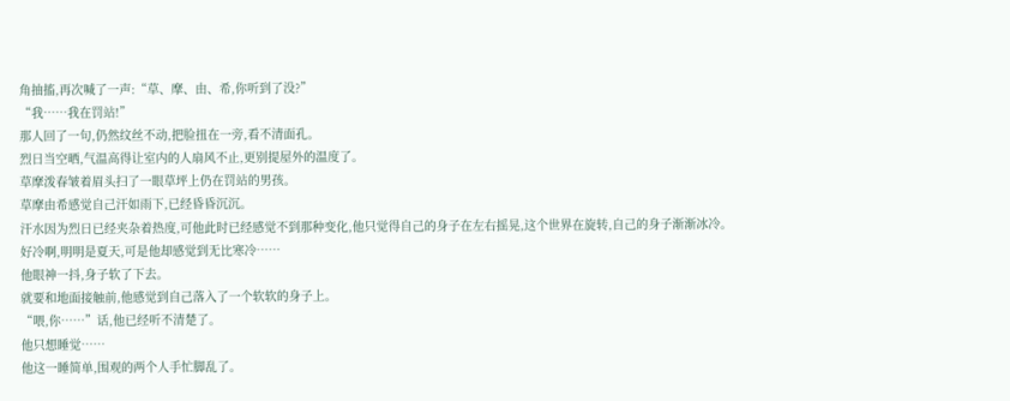角抽搐,再次喊了一声:“草、摩、由、希,你听到了没?”
“我……我在罚站!”
那人回了一句,仍然纹丝不动,把脸扭在一旁,看不清面孔。
烈日当空晒,气温高得让室内的人扇风不止,更别提屋外的温度了。
草摩泼春皱着眉头扫了一眼草坪上仍在罚站的男孩。
草摩由希感觉自己汗如雨下,已经昏昏沉沉。
汗水因为烈日已经夹杂着热度,可他此时已经感觉不到那种变化,他只觉得自己的身子在左右摇晃,这个世界在旋转,自己的身子渐渐冰冷。
好冷啊,明明是夏天,可是他却感觉到无比寒冷……
他眼神一抖,身子软了下去。
就要和地面接触前,他感觉到自己落入了一个软软的身子上。
“喂,你……”话,他已经听不清楚了。
他只想睡觉……
他这一睡简单,围观的两个人手忙脚乱了。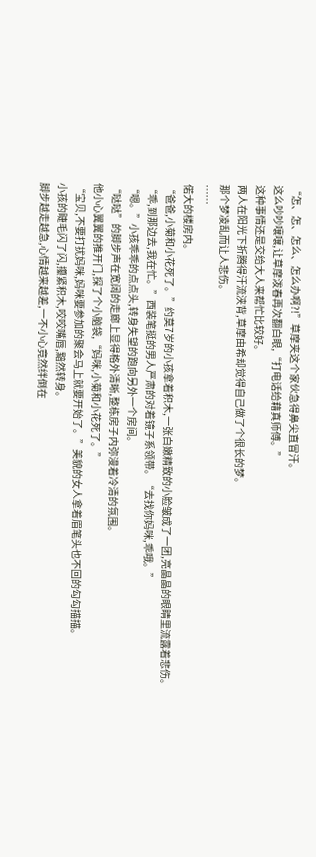“怎、怎、怎么、怎么办啊?!”草摩夹这个家伙急得鼻尖直冒汗。
这么吵吵嚷嚷,让草摩泼春再次翻白眼,“打电话给藉真师傅。”
这种事情还是交给大人来帮忙比较好。
两人在阳光下折腾得汗流浃背,草摩由希却觉得自己做了个很长的梦。
那个梦凌乱而让人悲伤。
……
偌大的楼房内。
“爸爸,小菊和小花死了。”约莫7岁的小孩拿着积木,一张白嫩精致的小脸皱成了一团,亮晶晶的眼睛里流露着悲伤。
“乖,到那边去,我在忙。”西装笔挺的男人严肃的对着镜子系领带。“去找你妈咪,乖哦。”
“嗯。”小孩乖乖的点点头,转身失望的跑向另外一个房间。
“哒哒”的脚步声在宽阔的走廊上显得格外清晰,整栋房子内弥漫着冷清的氛围。
他小心翼翼的推开门,探了个小脑袋,“妈咪,小菊和小花死了。”
“宝贝,不要打扰妈咪,妈咪要参加的聚会马上就要开始了。”美貌的女人拿着眉笔头也不回的勾勾描描。
小孩的睫毛闪了闪,攥紧积木,咬咬嘴唇,黯然转身。
脚步越走越急,心情越来越差,一不小心竟然绊倒在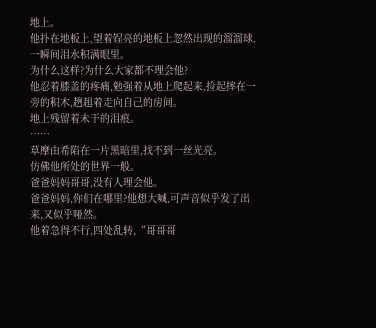地上。
他扑在地板上,望着锃亮的地板上忽然出现的溜溜球,一瞬间泪水积满眼里。
为什么这样?为什么大家都不理会他?
他忍着膝盖的疼痛,勉强着从地上爬起来,捡起摔在一旁的积木,趔趄着走向自己的房间。
地上残留着未干的泪痕。
……
草摩由希陷在一片黑暗里,找不到一丝光亮。
仿佛他所处的世界一般。
爸爸妈妈哥哥,没有人理会他。
爸爸妈妈,你们在哪里?他想大喊,可声音似乎发了出来,又似乎哑然。
他着急得不行,四处乱转,“哥哥哥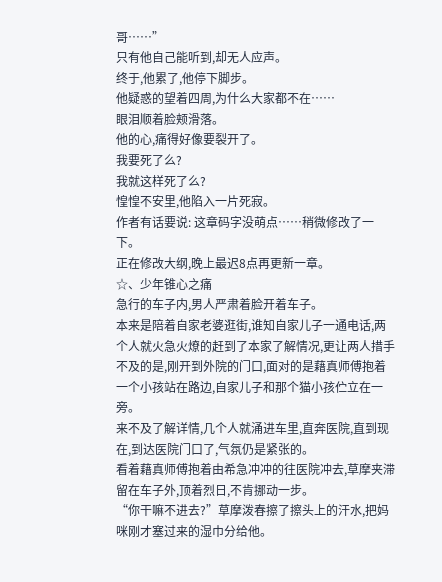哥……”
只有他自己能听到,却无人应声。
终于,他累了,他停下脚步。
他疑惑的望着四周,为什么大家都不在……
眼泪顺着脸颊滑落。
他的心,痛得好像要裂开了。
我要死了么?
我就这样死了么?
惶惶不安里,他陷入一片死寂。
作者有话要说: 这章码字没萌点……稍微修改了一下。
正在修改大纲,晚上最迟8点再更新一章。
☆、少年锥心之痛
急行的车子内,男人严肃着脸开着车子。
本来是陪着自家老婆逛街,谁知自家儿子一通电话,两个人就火急火燎的赶到了本家了解情况,更让两人措手不及的是,刚开到外院的门口,面对的是藉真师傅抱着一个小孩站在路边,自家儿子和那个猫小孩伫立在一旁。
来不及了解详情,几个人就涌进车里,直奔医院,直到现在,到达医院门口了,气氛仍是紧张的。
看着藉真师傅抱着由希急冲冲的往医院冲去,草摩夹滞留在车子外,顶着烈日,不肯挪动一步。
“你干嘛不进去?”草摩泼春擦了擦头上的汗水,把妈咪刚才塞过来的湿巾分给他。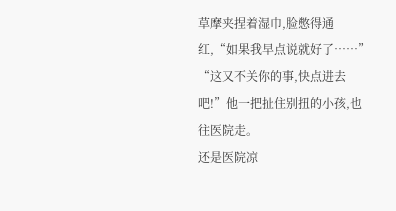草摩夹捏着湿巾,脸憋得通红,“如果我早点说就好了……”
“这又不关你的事,快点进去吧!”他一把扯住别扭的小孩,也往医院走。
还是医院凉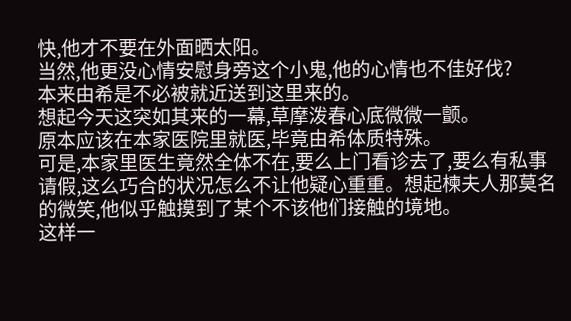快,他才不要在外面晒太阳。
当然,他更没心情安慰身旁这个小鬼,他的心情也不佳好伐?
本来由希是不必被就近送到这里来的。
想起今天这突如其来的一幕,草摩泼春心底微微一颤。
原本应该在本家医院里就医,毕竟由希体质特殊。
可是,本家里医生竟然全体不在,要么上门看诊去了,要么有私事请假,这么巧合的状况怎么不让他疑心重重。想起楝夫人那莫名的微笑,他似乎触摸到了某个不该他们接触的境地。
这样一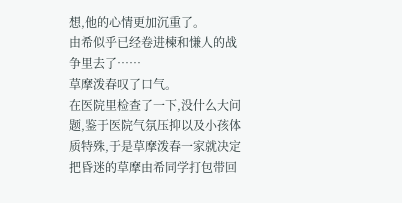想,他的心情更加沉重了。
由希似乎已经卷进楝和慊人的战争里去了……
草摩泼春叹了口气。
在医院里检查了一下,没什么大问题,鉴于医院气氛压抑以及小孩体质特殊,于是草摩泼春一家就决定把昏迷的草摩由希同学打包带回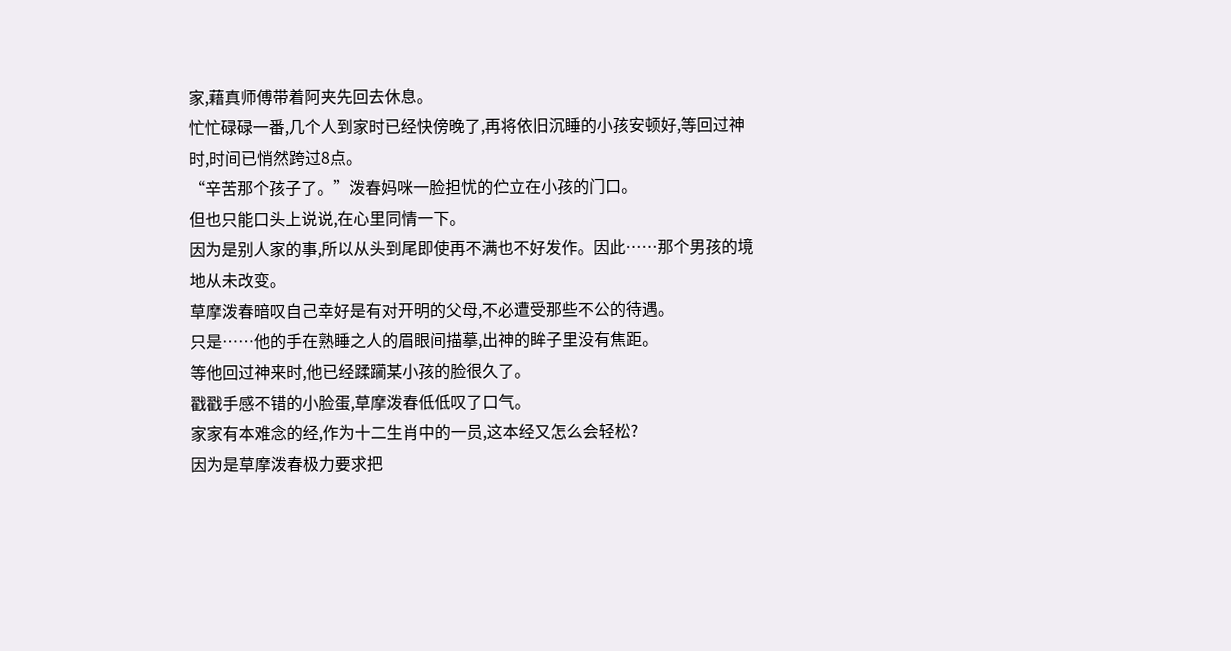家,藉真师傅带着阿夹先回去休息。
忙忙碌碌一番,几个人到家时已经快傍晚了,再将依旧沉睡的小孩安顿好,等回过神时,时间已悄然跨过8点。
“辛苦那个孩子了。”泼春妈咪一脸担忧的伫立在小孩的门口。
但也只能口头上说说,在心里同情一下。
因为是别人家的事,所以从头到尾即使再不满也不好发作。因此……那个男孩的境地从未改变。
草摩泼春暗叹自己幸好是有对开明的父母,不必遭受那些不公的待遇。
只是……他的手在熟睡之人的眉眼间描摹,出神的眸子里没有焦距。
等他回过神来时,他已经蹂躏某小孩的脸很久了。
戳戳手感不错的小脸蛋,草摩泼春低低叹了口气。
家家有本难念的经,作为十二生肖中的一员,这本经又怎么会轻松?
因为是草摩泼春极力要求把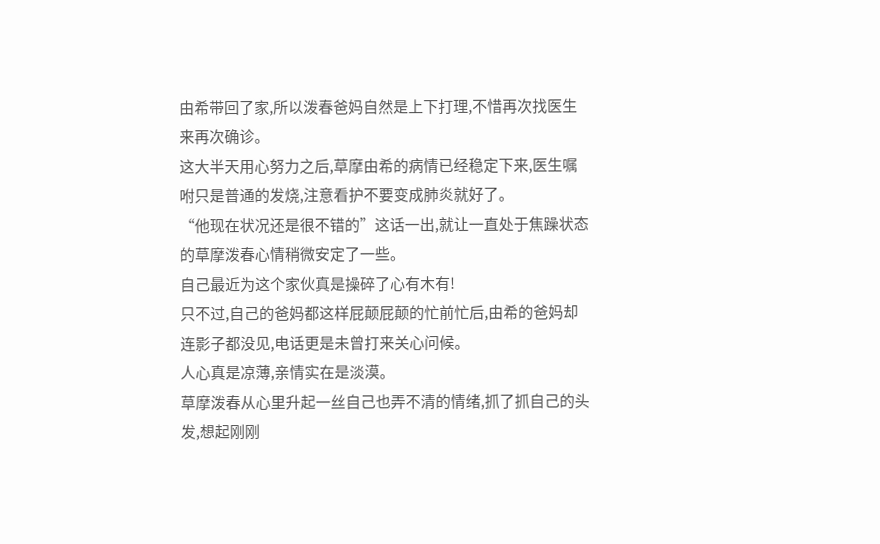由希带回了家,所以泼春爸妈自然是上下打理,不惜再次找医生来再次确诊。
这大半天用心努力之后,草摩由希的病情已经稳定下来,医生嘱咐只是普通的发烧,注意看护不要变成肺炎就好了。
“他现在状况还是很不错的”这话一出,就让一直处于焦躁状态的草摩泼春心情稍微安定了一些。
自己最近为这个家伙真是操碎了心有木有!
只不过,自己的爸妈都这样屁颠屁颠的忙前忙后,由希的爸妈却连影子都没见,电话更是未曾打来关心问候。
人心真是凉薄,亲情实在是淡漠。
草摩泼春从心里升起一丝自己也弄不清的情绪,抓了抓自己的头发,想起刚刚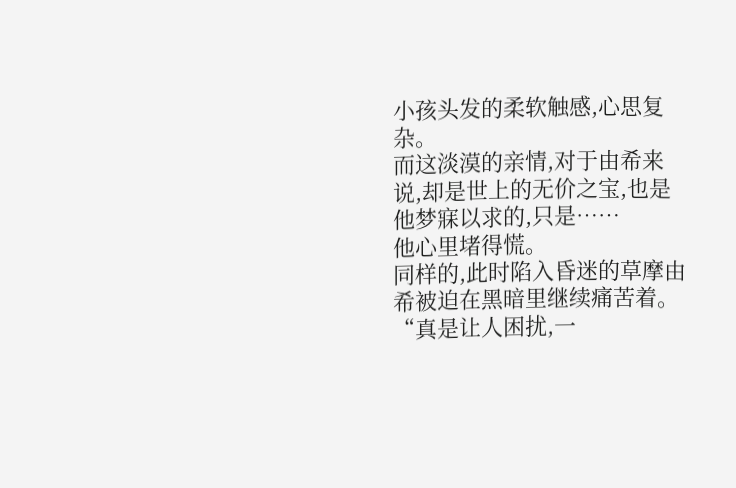小孩头发的柔软触感,心思复杂。
而这淡漠的亲情,对于由希来说,却是世上的无价之宝,也是他梦寐以求的,只是……
他心里堵得慌。
同样的,此时陷入昏迷的草摩由希被迫在黑暗里继续痛苦着。
“真是让人困扰,一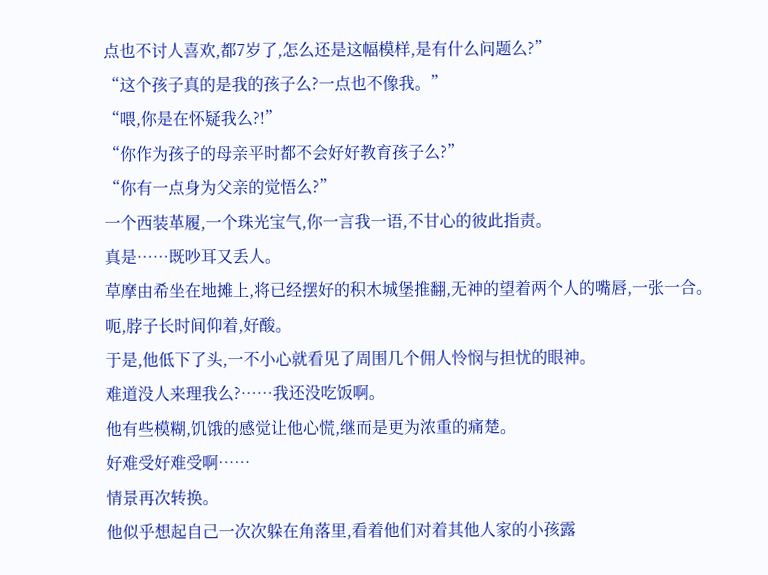点也不讨人喜欢,都7岁了,怎么还是这幅模样,是有什么问题么?”
“这个孩子真的是我的孩子么?一点也不像我。”
“喂,你是在怀疑我么?!”
“你作为孩子的母亲平时都不会好好教育孩子么?”
“你有一点身为父亲的觉悟么?”
一个西装革履,一个珠光宝气,你一言我一语,不甘心的彼此指责。
真是……既吵耳又丢人。
草摩由希坐在地摊上,将已经摆好的积木城堡推翻,无神的望着两个人的嘴唇,一张一合。
呃,脖子长时间仰着,好酸。
于是,他低下了头,一不小心就看见了周围几个佣人怜悯与担忧的眼神。
难道没人来理我么?……我还没吃饭啊。
他有些模糊,饥饿的感觉让他心慌,继而是更为浓重的痛楚。
好难受好难受啊……
情景再次转换。
他似乎想起自己一次次躲在角落里,看着他们对着其他人家的小孩露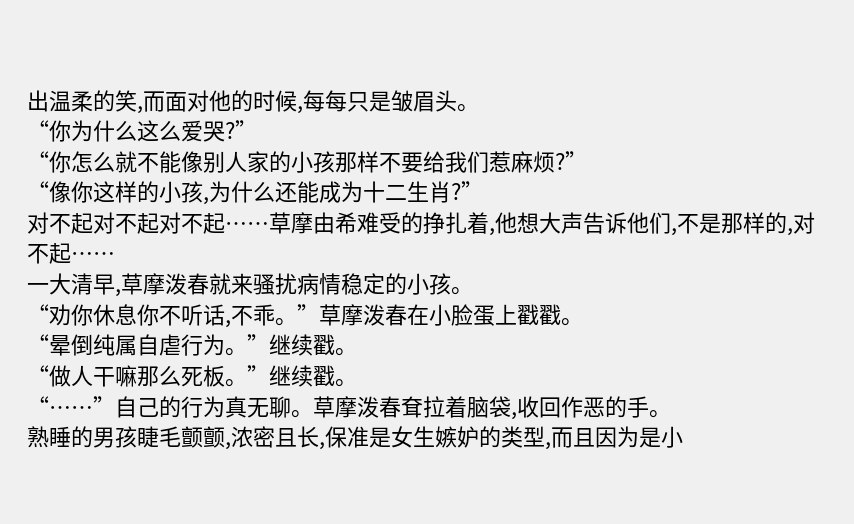出温柔的笑,而面对他的时候,每每只是皱眉头。
“你为什么这么爱哭?”
“你怎么就不能像别人家的小孩那样不要给我们惹麻烦?”
“像你这样的小孩,为什么还能成为十二生肖?”
对不起对不起对不起……草摩由希难受的挣扎着,他想大声告诉他们,不是那样的,对不起……
一大清早,草摩泼春就来骚扰病情稳定的小孩。
“劝你休息你不听话,不乖。”草摩泼春在小脸蛋上戳戳。
“晕倒纯属自虐行为。”继续戳。
“做人干嘛那么死板。”继续戳。
“……”自己的行为真无聊。草摩泼春耷拉着脑袋,收回作恶的手。
熟睡的男孩睫毛颤颤,浓密且长,保准是女生嫉妒的类型,而且因为是小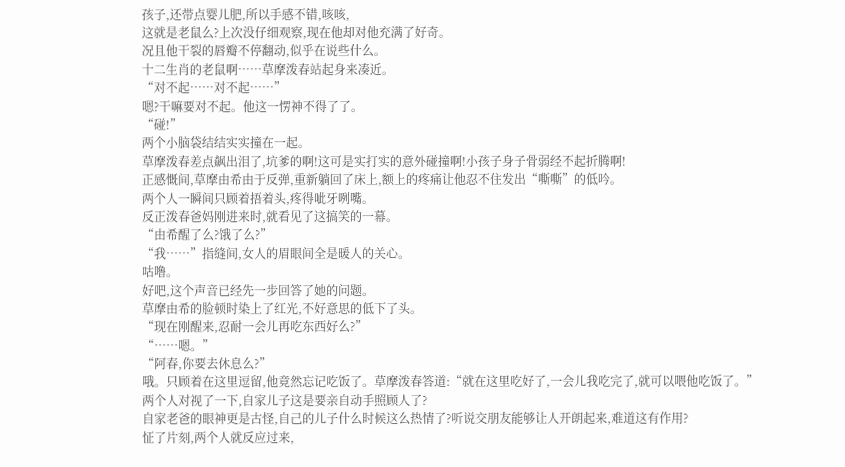孩子,还带点婴儿肥,所以手感不错,咳咳,
这就是老鼠么?上次没仔细观察,现在他却对他充满了好奇。
况且他干裂的唇瓣不停翻动,似乎在说些什么。
十二生肖的老鼠啊……草摩泼春站起身来凑近。
“对不起……对不起……”
嗯?干嘛要对不起。他这一愣神不得了了。
“碰!”
两个小脑袋结结实实撞在一起。
草摩泼春差点飙出泪了,坑爹的啊!这可是实打实的意外碰撞啊!小孩子身子骨弱经不起折腾啊!
正感慨间,草摩由希由于反弹,重新躺回了床上,额上的疼痛让他忍不住发出“嘶嘶”的低吟。
两个人一瞬间只顾着捂着头,疼得呲牙咧嘴。
反正泼春爸妈刚进来时,就看见了这搞笑的一幕。
“由希醒了么?饿了么?”
“我……”指缝间,女人的眉眼间全是暖人的关心。
咕噜。
好吧,这个声音已经先一步回答了她的问题。
草摩由希的脸顿时染上了红光,不好意思的低下了头。
“现在刚醒来,忍耐一会儿再吃东西好么?”
“……嗯。”
“阿春,你要去休息么?”
哦。只顾着在这里逗留,他竟然忘记吃饭了。草摩泼春答道:“就在这里吃好了,一会儿我吃完了,就可以喂他吃饭了。”
两个人对视了一下,自家儿子这是要亲自动手照顾人了?
自家老爸的眼神更是古怪,自己的儿子什么时候这么热情了?听说交朋友能够让人开朗起来,难道这有作用?
怔了片刻,两个人就反应过来,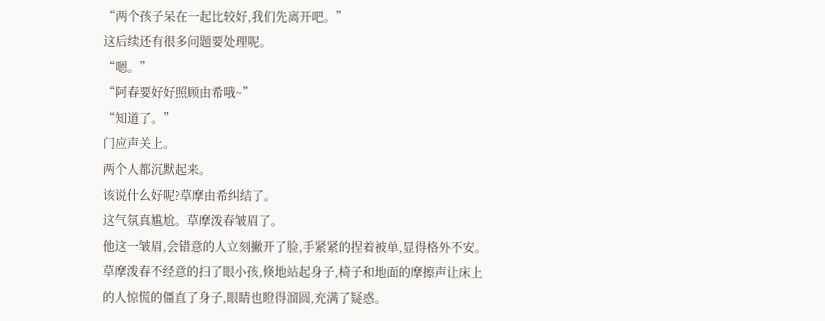“两个孩子呆在一起比较好,我们先离开吧。”
这后续还有很多问题要处理呢。
“嗯。”
“阿春要好好照顾由希哦~”
“知道了。”
门应声关上。
两个人都沉默起来。
该说什么好呢?草摩由希纠结了。
这气氛真尴尬。草摩泼春皱眉了。
他这一皱眉,会错意的人立刻撇开了脸,手紧紧的捏着被单,显得格外不安。
草摩泼春不经意的扫了眼小孩,倏地站起身子,椅子和地面的摩擦声让床上的人惊慌的僵直了身子,眼睛也瞪得溜圆,充满了疑惑。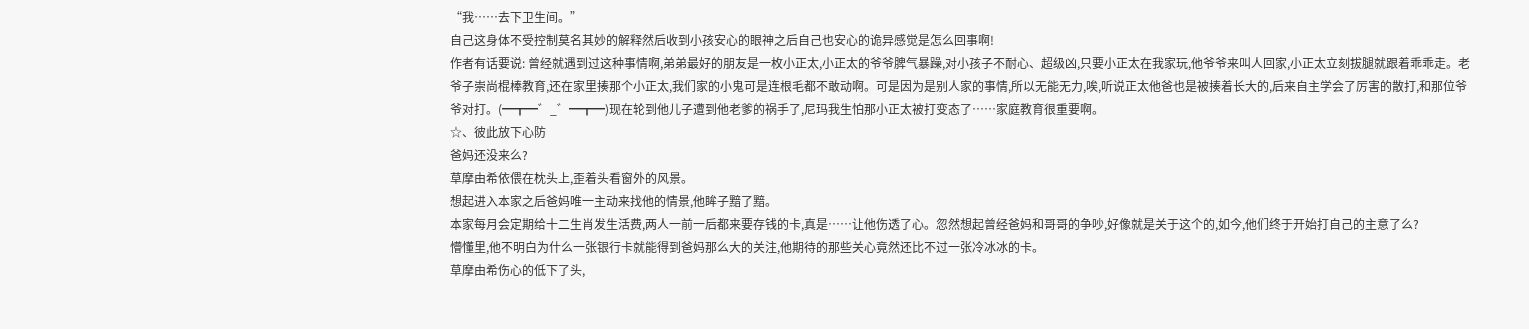“我……去下卫生间。”
自己这身体不受控制莫名其妙的解释然后收到小孩安心的眼神之后自己也安心的诡异感觉是怎么回事啊!
作者有话要说: 曾经就遇到过这种事情啊,弟弟最好的朋友是一枚小正太,小正太的爷爷脾气暴躁,对小孩子不耐心、超级凶,只要小正太在我家玩,他爷爷来叫人回家,小正太立刻拔腿就跟着乖乖走。老爷子崇尚棍棒教育,还在家里揍那个小正太,我们家的小鬼可是连根毛都不敢动啊。可是因为是别人家的事情,所以无能无力,唉,听说正太他爸也是被揍着长大的,后来自主学会了厉害的散打,和那位爷爷对打。(━┳━゛_゛━┳━)现在轮到他儿子遭到他老爹的祸手了,尼玛我生怕那小正太被打变态了……家庭教育很重要啊。
☆、彼此放下心防
爸妈还没来么?
草摩由希依偎在枕头上,歪着头看窗外的风景。
想起进入本家之后爸妈唯一主动来找他的情景,他眸子黯了黯。
本家每月会定期给十二生肖发生活费,两人一前一后都来要存钱的卡,真是……让他伤透了心。忽然想起曾经爸妈和哥哥的争吵,好像就是关于这个的,如今,他们终于开始打自己的主意了么?
懵懂里,他不明白为什么一张银行卡就能得到爸妈那么大的关注,他期待的那些关心竟然还比不过一张冷冰冰的卡。
草摩由希伤心的低下了头,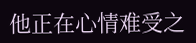他正在心情难受之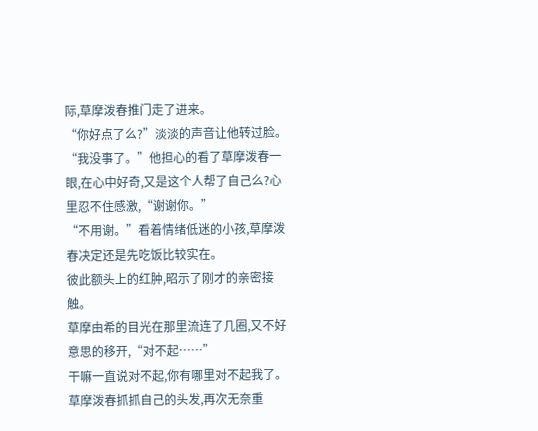际,草摩泼春推门走了进来。
“你好点了么?”淡淡的声音让他转过脸。
“我没事了。”他担心的看了草摩泼春一眼,在心中好奇,又是这个人帮了自己么?心里忍不住感激,“谢谢你。”
“不用谢。”看着情绪低迷的小孩,草摩泼春决定还是先吃饭比较实在。
彼此额头上的红肿,昭示了刚才的亲密接触。
草摩由希的目光在那里流连了几圈,又不好意思的移开,“对不起……”
干嘛一直说对不起,你有哪里对不起我了。草摩泼春抓抓自己的头发,再次无奈重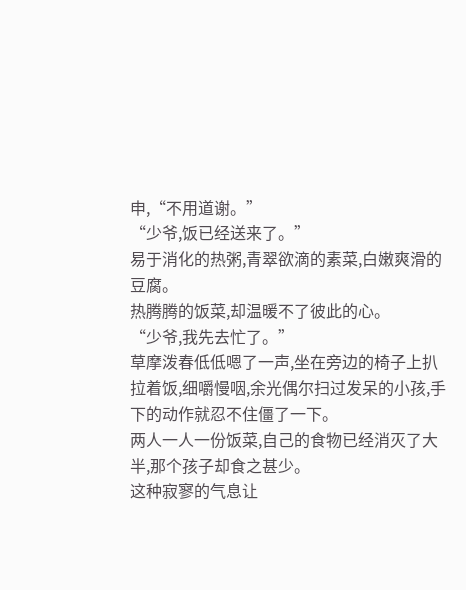申,“不用道谢。”
“少爷,饭已经送来了。”
易于消化的热粥,青翠欲滴的素菜,白嫩爽滑的豆腐。
热腾腾的饭菜,却温暖不了彼此的心。
“少爷,我先去忙了。”
草摩泼春低低嗯了一声,坐在旁边的椅子上扒拉着饭,细嚼慢咽,余光偶尔扫过发呆的小孩,手下的动作就忍不住僵了一下。
两人一人一份饭菜,自己的食物已经消灭了大半,那个孩子却食之甚少。
这种寂寥的气息让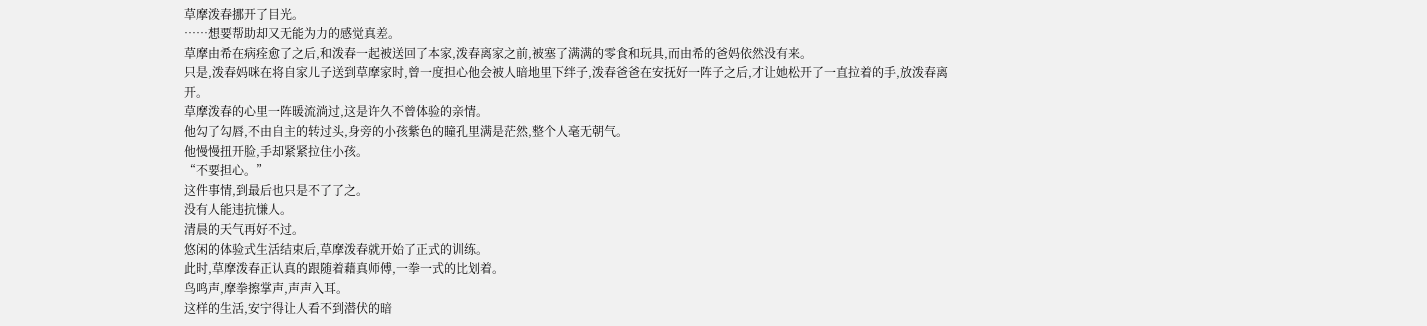草摩泼春挪开了目光。
……想要帮助却又无能为力的感觉真差。
草摩由希在病痊愈了之后,和泼春一起被送回了本家,泼春离家之前,被塞了满满的零食和玩具,而由希的爸妈依然没有来。
只是,泼春妈咪在将自家儿子送到草摩家时,曾一度担心他会被人暗地里下绊子,泼春爸爸在安抚好一阵子之后,才让她松开了一直拉着的手,放泼春离开。
草摩泼春的心里一阵暖流淌过,这是许久不曾体验的亲情。
他勾了勾唇,不由自主的转过头,身旁的小孩紫色的瞳孔里满是茫然,整个人毫无朝气。
他慢慢扭开脸,手却紧紧拉住小孩。
“不要担心。”
这件事情,到最后也只是不了了之。
没有人能违抗慊人。
清晨的天气再好不过。
悠闲的体验式生活结束后,草摩泼春就开始了正式的训练。
此时,草摩泼春正认真的跟随着藉真师傅,一拳一式的比划着。
鸟鸣声,摩拳擦掌声,声声入耳。
这样的生活,安宁得让人看不到潜伏的暗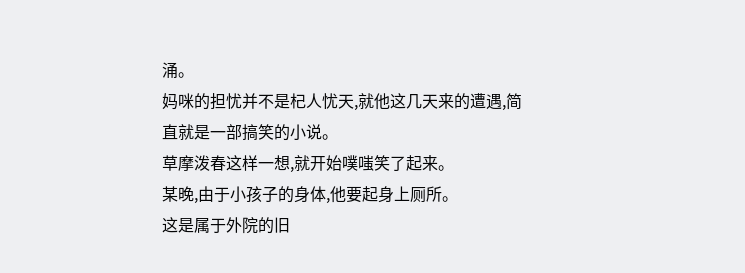涌。
妈咪的担忧并不是杞人忧天,就他这几天来的遭遇,简直就是一部搞笑的小说。
草摩泼春这样一想,就开始噗嗤笑了起来。
某晚,由于小孩子的身体,他要起身上厕所。
这是属于外院的旧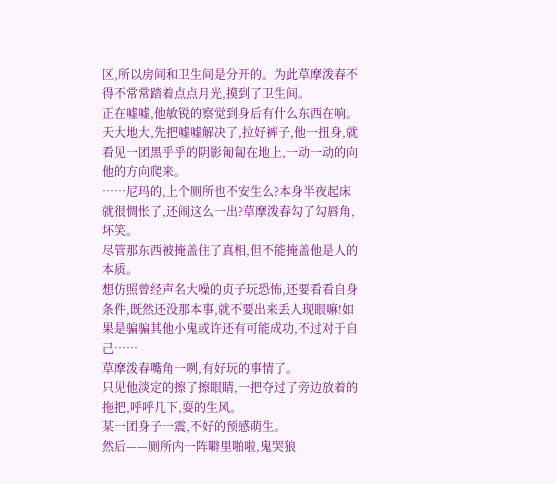区,所以房间和卫生间是分开的。为此草摩泼春不得不常常踏着点点月光,摸到了卫生间。
正在嘘嘘,他敏锐的察觉到身后有什么东西在响。
天大地大,先把嘘嘘解决了,拉好裤子,他一扭身,就看见一团黑乎乎的阴影匍匐在地上,一动一动的向他的方向爬来。
……尼玛的,上个厕所也不安生么?本身半夜起床就很惆怅了,还闹这么一出?草摩泼春勾了勾唇角,坏笑。
尽管那东西被掩盖住了真相,但不能掩盖他是人的本质。
想仿照曾经声名大噪的贞子玩恐怖,还要看看自身条件,既然还没那本事,就不要出来丢人现眼嘛!如果是骗骗其他小鬼或许还有可能成功,不过对于自己……
草摩泼春嘴角一咧,有好玩的事情了。
只见他淡定的擦了擦眼睛,一把夺过了旁边放着的拖把,呼呼几下,耍的生风。
某一团身子一震,不好的预感萌生。
然后——厕所内一阵噼里啪啦,鬼哭狼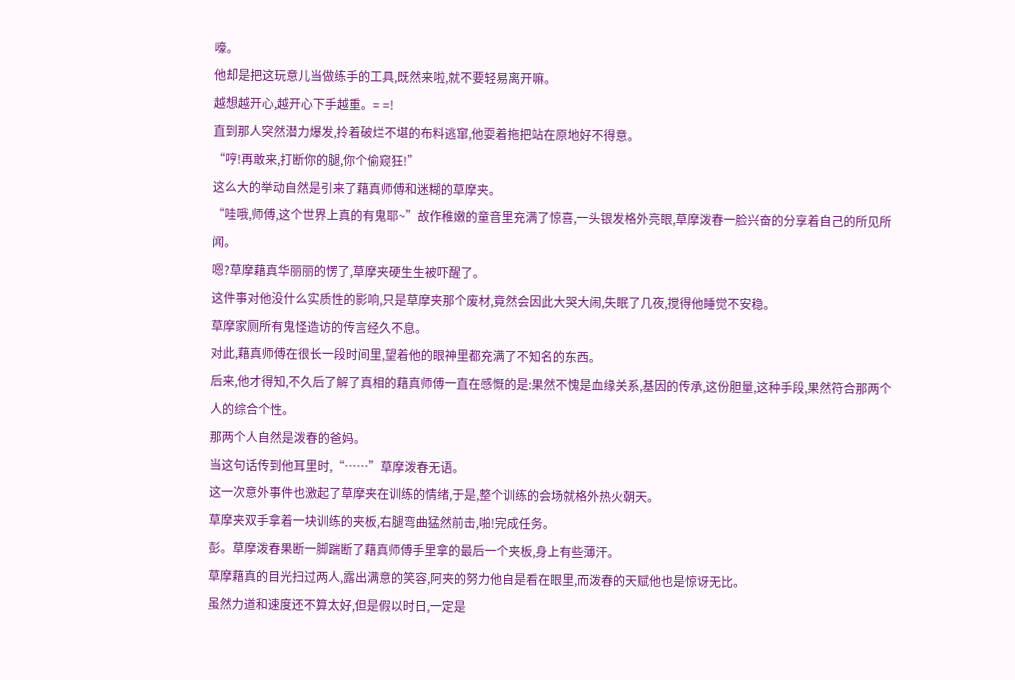嚎。
他却是把这玩意儿当做练手的工具,既然来啦,就不要轻易离开嘛。
越想越开心,越开心下手越重。= =!
直到那人突然潜力爆发,拎着破烂不堪的布料逃窜,他耍着拖把站在原地好不得意。
“哼!再敢来,打断你的腿,你个偷窥狂!”
这么大的举动自然是引来了藉真师傅和迷糊的草摩夹。
“哇哦,师傅,这个世界上真的有鬼耶~”故作稚嫩的童音里充满了惊喜,一头银发格外亮眼,草摩泼春一脸兴奋的分享着自己的所见所闻。
嗯?草摩藉真华丽丽的愣了,草摩夹硬生生被吓醒了。
这件事对他没什么实质性的影响,只是草摩夹那个废材,竟然会因此大哭大闹,失眠了几夜,搅得他睡觉不安稳。
草摩家厕所有鬼怪造访的传言经久不息。
对此,藉真师傅在很长一段时间里,望着他的眼神里都充满了不知名的东西。
后来,他才得知,不久后了解了真相的藉真师傅一直在感慨的是:果然不愧是血缘关系,基因的传承,这份胆量,这种手段,果然符合那两个人的综合个性。
那两个人自然是泼春的爸妈。
当这句话传到他耳里时,“……”草摩泼春无语。
这一次意外事件也激起了草摩夹在训练的情绪,于是,整个训练的会场就格外热火朝天。
草摩夹双手拿着一块训练的夹板,右腿弯曲猛然前击,啪!完成任务。
彭。草摩泼春果断一脚踹断了藉真师傅手里拿的最后一个夹板,身上有些薄汗。
草摩藉真的目光扫过两人,露出满意的笑容,阿夹的努力他自是看在眼里,而泼春的天赋他也是惊讶无比。
虽然力道和速度还不算太好,但是假以时日,一定是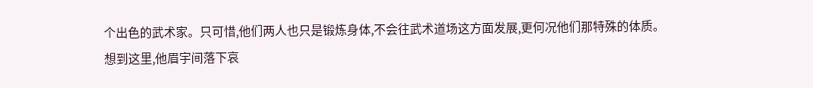个出色的武术家。只可惜,他们两人也只是锻炼身体,不会往武术道场这方面发展,更何况他们那特殊的体质。
想到这里,他眉宇间落下哀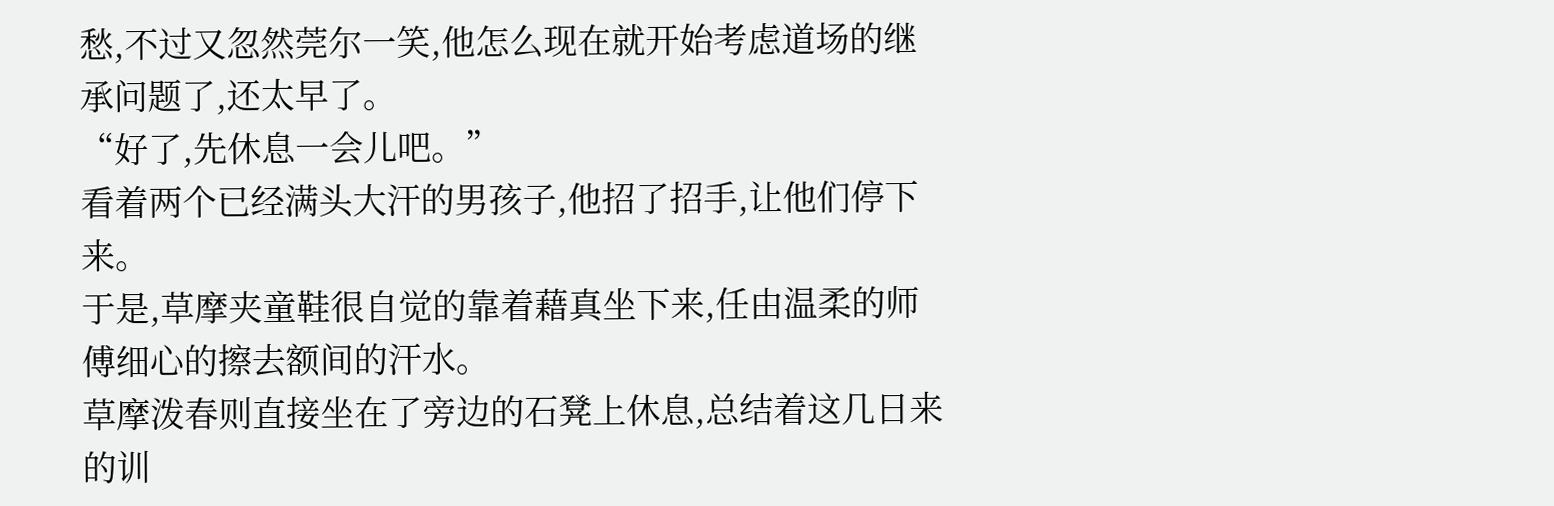愁,不过又忽然莞尔一笑,他怎么现在就开始考虑道场的继承问题了,还太早了。
“好了,先休息一会儿吧。”
看着两个已经满头大汗的男孩子,他招了招手,让他们停下来。
于是,草摩夹童鞋很自觉的靠着藉真坐下来,任由温柔的师傅细心的擦去额间的汗水。
草摩泼春则直接坐在了旁边的石凳上休息,总结着这几日来的训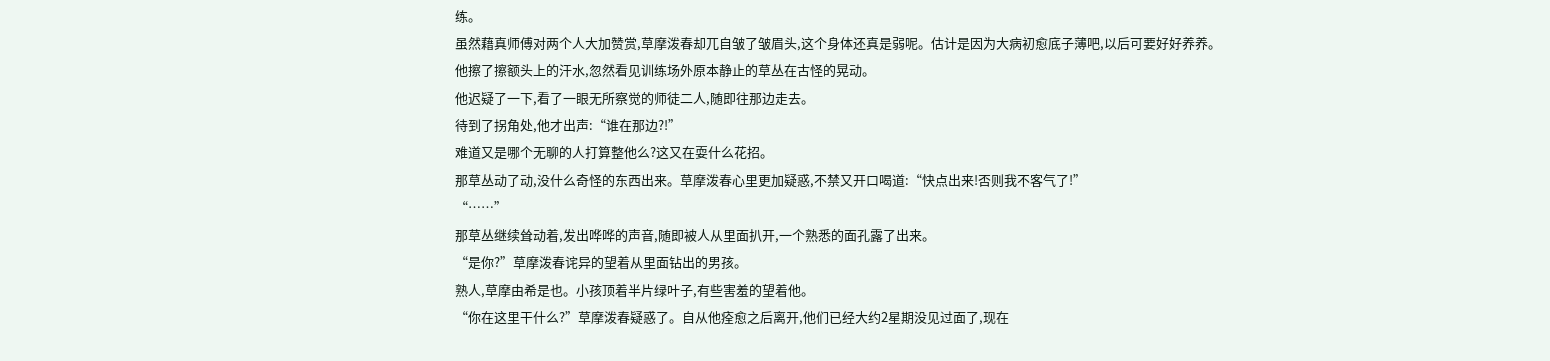练。
虽然藉真师傅对两个人大加赞赏,草摩泼春却兀自皱了皱眉头,这个身体还真是弱呢。估计是因为大病初愈底子薄吧,以后可要好好养养。
他擦了擦额头上的汗水,忽然看见训练场外原本静止的草丛在古怪的晃动。
他迟疑了一下,看了一眼无所察觉的师徒二人,随即往那边走去。
待到了拐角处,他才出声:“谁在那边?!”
难道又是哪个无聊的人打算整他么?这又在耍什么花招。
那草丛动了动,没什么奇怪的东西出来。草摩泼春心里更加疑惑,不禁又开口喝道:“快点出来!否则我不客气了!”
“……”
那草丛继续耸动着,发出哗哗的声音,随即被人从里面扒开,一个熟悉的面孔露了出来。
“是你?”草摩泼春诧异的望着从里面钻出的男孩。
熟人,草摩由希是也。小孩顶着半片绿叶子,有些害羞的望着他。
“你在这里干什么?”草摩泼春疑惑了。自从他痊愈之后离开,他们已经大约2星期没见过面了,现在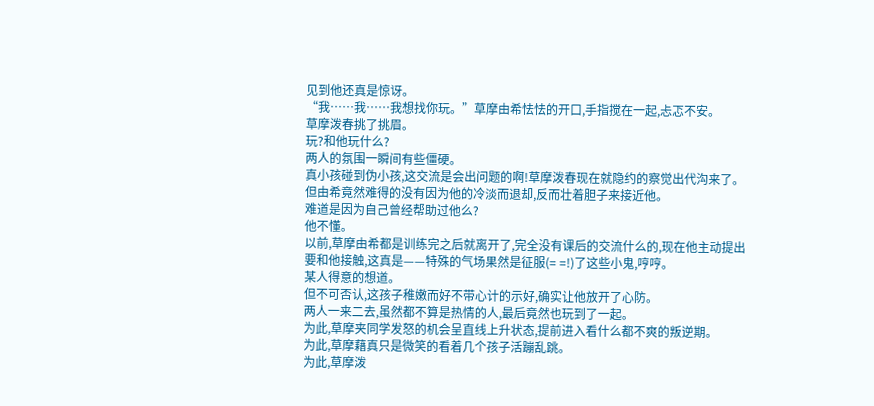见到他还真是惊讶。
“我……我……我想找你玩。”草摩由希怯怯的开口,手指搅在一起,忐忑不安。
草摩泼春挑了挑眉。
玩?和他玩什么?
两人的氛围一瞬间有些僵硬。
真小孩碰到伪小孩,这交流是会出问题的啊!草摩泼春现在就隐约的察觉出代沟来了。
但由希竟然难得的没有因为他的冷淡而退却,反而壮着胆子来接近他。
难道是因为自己曾经帮助过他么?
他不懂。
以前,草摩由希都是训练完之后就离开了,完全没有课后的交流什么的,现在他主动提出要和他接触,这真是——特殊的气场果然是征服(= =!)了这些小鬼,哼哼。
某人得意的想道。
但不可否认,这孩子稚嫩而好不带心计的示好,确实让他放开了心防。
两人一来二去,虽然都不算是热情的人,最后竟然也玩到了一起。
为此,草摩夹同学发怒的机会呈直线上升状态,提前进入看什么都不爽的叛逆期。
为此,草摩藉真只是微笑的看着几个孩子活蹦乱跳。
为此,草摩泼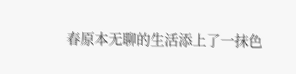春原本无聊的生活添上了一抹色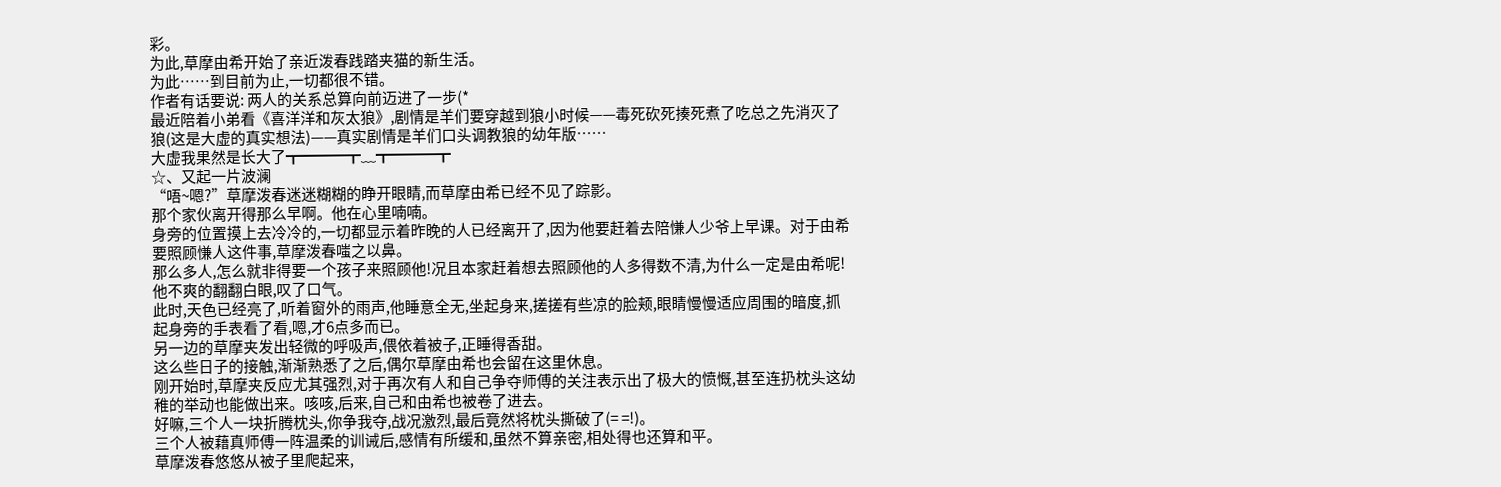彩。
为此,草摩由希开始了亲近泼春践踏夹猫的新生活。
为此……到目前为止,一切都很不错。
作者有话要说: 两人的关系总算向前迈进了一步(*
最近陪着小弟看《喜洋洋和灰太狼》,剧情是羊们要穿越到狼小时候——毒死砍死揍死煮了吃总之先消灭了狼(这是大虚的真实想法)——真实剧情是羊们口头调教狼的幼年版……
大虚我果然是长大了┳━━━┳﹏┳━━━┳
☆、又起一片波澜
“唔~嗯?”草摩泼春迷迷糊糊的睁开眼睛,而草摩由希已经不见了踪影。
那个家伙离开得那么早啊。他在心里喃喃。
身旁的位置摸上去冷冷的,一切都显示着昨晚的人已经离开了,因为他要赶着去陪慊人少爷上早课。对于由希要照顾慊人这件事,草摩泼春嗤之以鼻。
那么多人,怎么就非得要一个孩子来照顾他!况且本家赶着想去照顾他的人多得数不清,为什么一定是由希呢!他不爽的翻翻白眼,叹了口气。
此时,天色已经亮了,听着窗外的雨声,他睡意全无,坐起身来,搓搓有些凉的脸颊,眼睛慢慢适应周围的暗度,抓起身旁的手表看了看,嗯,才6点多而已。
另一边的草摩夹发出轻微的呼吸声,偎依着被子,正睡得香甜。
这么些日子的接触,渐渐熟悉了之后,偶尔草摩由希也会留在这里休息。
刚开始时,草摩夹反应尤其强烈,对于再次有人和自己争夺师傅的关注表示出了极大的愤慨,甚至连扔枕头这幼稚的举动也能做出来。咳咳,后来,自己和由希也被卷了进去。
好嘛,三个人一块折腾枕头,你争我夺,战况激烈,最后竟然将枕头撕破了(= =!)。
三个人被藉真师傅一阵温柔的训诫后,感情有所缓和,虽然不算亲密,相处得也还算和平。
草摩泼春悠悠从被子里爬起来,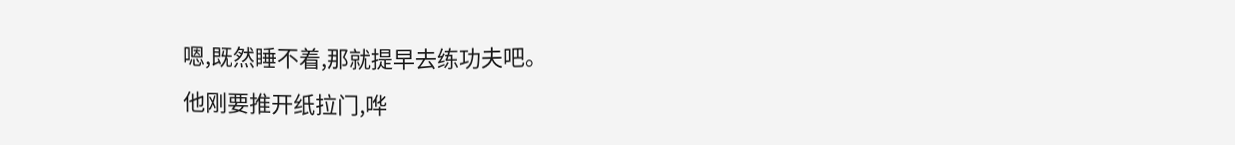嗯,既然睡不着,那就提早去练功夫吧。
他刚要推开纸拉门,哗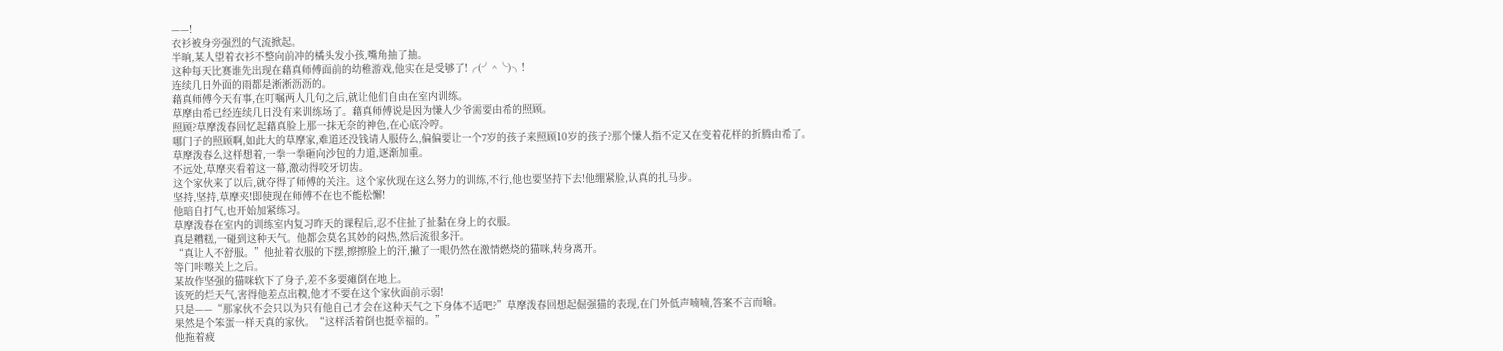——!
衣衫被身旁强烈的气流掀起。
半晌,某人望着衣衫不整向前冲的橘头发小孩,嘴角抽了抽。
这种每天比赛谁先出现在藉真师傅面前的幼稚游戏,他实在是受够了!╭(╯^╰)╮!
连续几日外面的雨都是淅淅沥沥的。
藉真师傅今天有事,在叮嘱两人几句之后,就让他们自由在室内训练。
草摩由希已经连续几日没有来训练场了。藉真师傅说是因为慊人少爷需要由希的照顾。
照顾?草摩泼春回忆起藉真脸上那一抹无奈的神色,在心底冷哼。
哪门子的照顾啊,如此大的草摩家,难道还没钱请人服侍么,偏偏要让一个7岁的孩子来照顾10岁的孩子?那个慊人指不定又在变着花样的折腾由希了。
草摩泼春么这样想着,一拳一拳砸向沙包的力道,逐渐加重。
不远处,草摩夹看着这一幕,激动得咬牙切齿。
这个家伙来了以后,就夺得了师傅的关注。这个家伙现在这么努力的训练,不行,他也要坚持下去!他绷紧脸,认真的扎马步。
坚持,坚持,草摩夹!即使现在师傅不在也不能松懈!
他暗自打气,也开始加紧练习。
草摩泼春在室内的训练室内复习昨天的课程后,忍不住扯了扯黏在身上的衣服。
真是糟糕,一碰到这种天气。他都会莫名其妙的闷热,然后流很多汗。
“真让人不舒服。”他扯着衣服的下摆,擦擦脸上的汗,撇了一眼仍然在激情燃烧的猫咪,转身离开。
等门咔嚓关上之后。
某故作坚强的猫咪软下了身子,差不多要瘫倒在地上。
该死的烂天气,害得他差点出糗,他才不要在这个家伙面前示弱!
只是——“那家伙不会只以为只有他自己才会在这种天气之下身体不适吧?”草摩泼春回想起倔强猫的表现,在门外低声喃喃,答案不言而喻。
果然是个笨蛋一样天真的家伙。“这样活着倒也挺幸福的。”
他拖着疲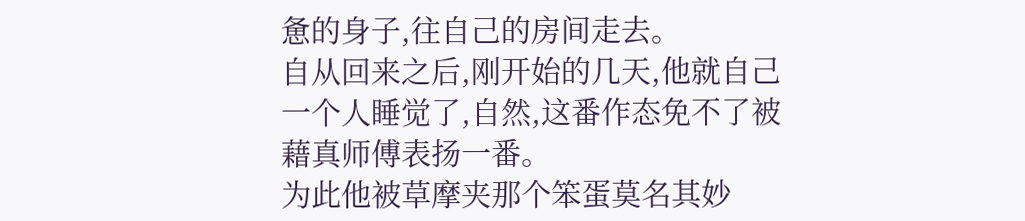惫的身子,往自己的房间走去。
自从回来之后,刚开始的几天,他就自己一个人睡觉了,自然,这番作态免不了被藉真师傅表扬一番。
为此他被草摩夹那个笨蛋莫名其妙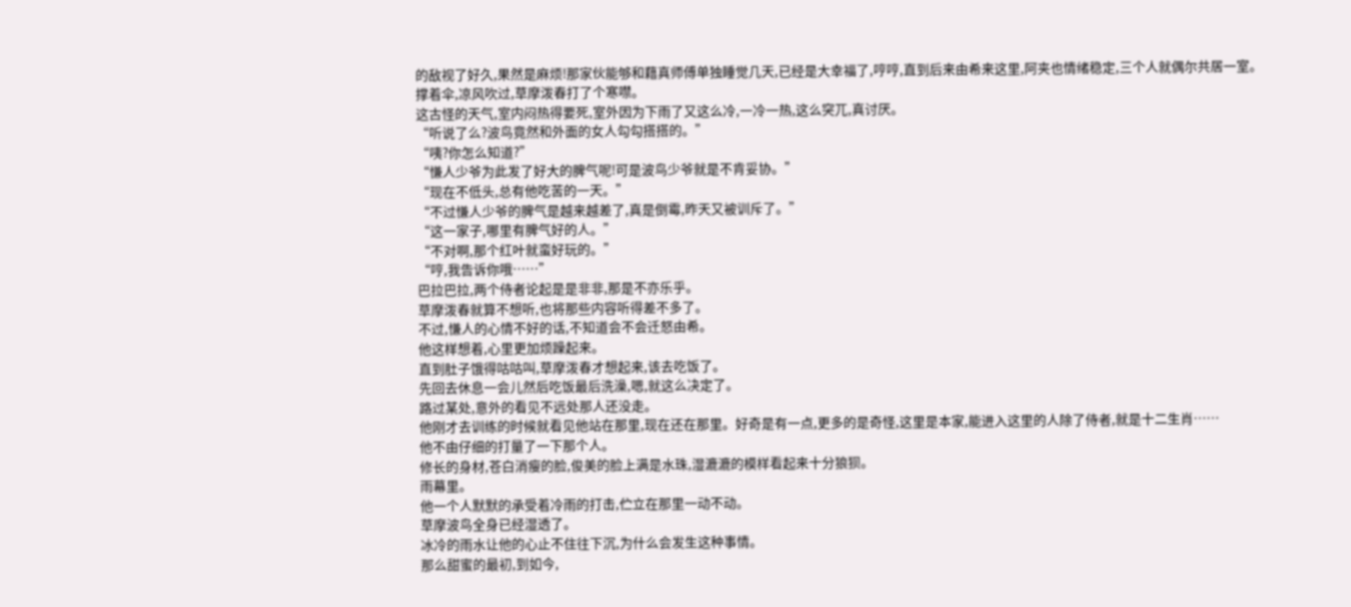的敌视了好久,果然是麻烦!那家伙能够和藉真师傅单独睡觉几天,已经是大幸福了,哼哼,直到后来由希来这里,阿夹也情绪稳定,三个人就偶尔共居一室。
撑着伞,凉风吹过,草摩泼春打了个寒噤。
这古怪的天气,室内闷热得要死,室外因为下雨了又这么冷,一冷一热,这么突兀,真讨厌。
“听说了么?波鸟竟然和外面的女人勾勾搭搭的。”
“咦?你怎么知道?”
“慊人少爷为此发了好大的脾气呢!可是波鸟少爷就是不肯妥协。”
“现在不低头,总有他吃苦的一天。”
“不过慊人少爷的脾气是越来越差了,真是倒霉,昨天又被训斥了。”
“这一家子,哪里有脾气好的人。”
“不对啊,那个红叶就蛮好玩的。”
“哼,我告诉你哦……”
巴拉巴拉,两个侍者论起是是非非,那是不亦乐乎。
草摩泼春就算不想听,也将那些内容听得差不多了。
不过,慊人的心情不好的话,不知道会不会迁怒由希。
他这样想着,心里更加烦躁起来。
直到肚子饿得咕咕叫,草摩泼春才想起来,该去吃饭了。
先回去休息一会儿然后吃饭最后洗澡,嗯,就这么决定了。
路过某处,意外的看见不远处那人还没走。
他刚才去训练的时候就看见他站在那里,现在还在那里。好奇是有一点,更多的是奇怪,这里是本家,能进入这里的人除了侍者,就是十二生肖……
他不由仔细的打量了一下那个人。
修长的身材,苍白消瘦的脸,俊美的脸上满是水珠,湿漉漉的模样看起来十分狼狈。
雨幕里。
他一个人默默的承受着冷雨的打击,伫立在那里一动不动。
草摩波鸟全身已经湿透了。
冰冷的雨水让他的心止不住往下沉,为什么会发生这种事情。
那么甜蜜的最初,到如今,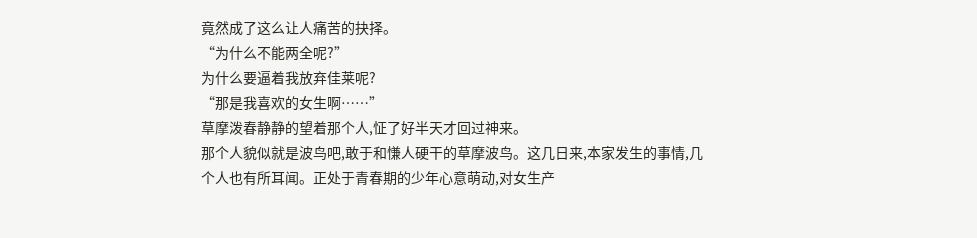竟然成了这么让人痛苦的抉择。
“为什么不能两全呢?”
为什么要逼着我放弃佳莱呢?
“那是我喜欢的女生啊……”
草摩泼春静静的望着那个人,怔了好半天才回过神来。
那个人貌似就是波鸟吧,敢于和慊人硬干的草摩波鸟。这几日来,本家发生的事情,几个人也有所耳闻。正处于青春期的少年心意萌动,对女生产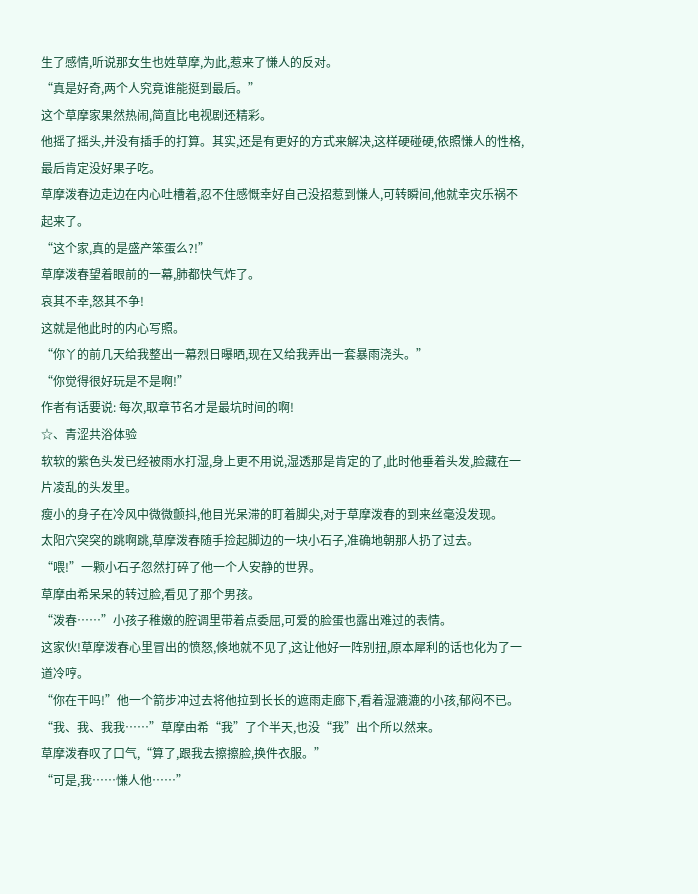生了感情,听说那女生也姓草摩,为此,惹来了慊人的反对。
“真是好奇,两个人究竟谁能挺到最后。”
这个草摩家果然热闹,简直比电视剧还精彩。
他摇了摇头,并没有插手的打算。其实,还是有更好的方式来解决,这样硬碰硬,依照慊人的性格,最后肯定没好果子吃。
草摩泼春边走边在内心吐槽着,忍不住感慨幸好自己没招惹到慊人,可转瞬间,他就幸灾乐祸不起来了。
“这个家,真的是盛产笨蛋么?!”
草摩泼春望着眼前的一幕,肺都快气炸了。
哀其不幸,怒其不争!
这就是他此时的内心写照。
“你丫的前几天给我整出一幕烈日曝晒,现在又给我弄出一套暴雨浇头。”
“你觉得很好玩是不是啊!”
作者有话要说: 每次,取章节名才是最坑时间的啊!
☆、青涩共浴体验
软软的紫色头发已经被雨水打湿,身上更不用说,湿透那是肯定的了,此时他垂着头发,脸藏在一片凌乱的头发里。
瘦小的身子在冷风中微微颤抖,他目光呆滞的盯着脚尖,对于草摩泼春的到来丝毫没发现。
太阳穴突突的跳啊跳,草摩泼春随手捡起脚边的一块小石子,准确地朝那人扔了过去。
“喂!”一颗小石子忽然打碎了他一个人安静的世界。
草摩由希呆呆的转过脸,看见了那个男孩。
“泼春……”小孩子稚嫩的腔调里带着点委屈,可爱的脸蛋也露出难过的表情。
这家伙!草摩泼春心里冒出的愤怒,倏地就不见了,这让他好一阵别扭,原本犀利的话也化为了一道冷哼。
“你在干吗!”他一个箭步冲过去将他拉到长长的遮雨走廊下,看着湿漉漉的小孩,郁闷不已。
“我、我、我我……”草摩由希“我”了个半天,也没“我”出个所以然来。
草摩泼春叹了口气,“算了,跟我去擦擦脸,换件衣服。”
“可是,我……慊人他……”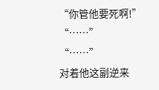“你管他要死啊!”
“……”
“……”
对着他这副逆来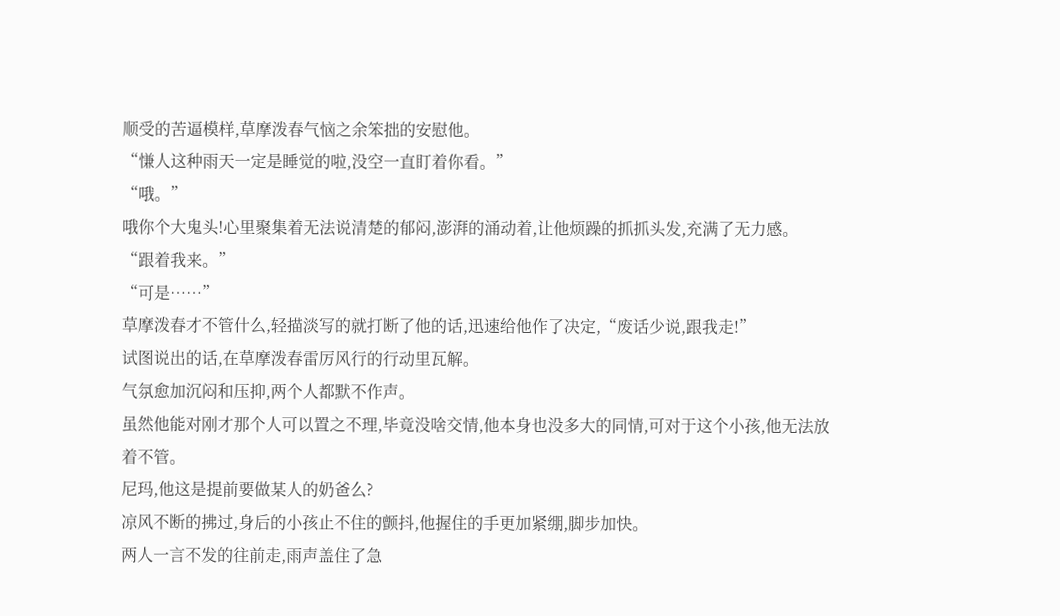顺受的苦逼模样,草摩泼春气恼之余笨拙的安慰他。
“慊人这种雨天一定是睡觉的啦,没空一直盯着你看。”
“哦。”
哦你个大鬼头!心里聚集着无法说清楚的郁闷,澎湃的涌动着,让他烦躁的抓抓头发,充满了无力感。
“跟着我来。”
“可是……”
草摩泼春才不管什么,轻描淡写的就打断了他的话,迅速给他作了决定,“废话少说,跟我走!”
试图说出的话,在草摩泼春雷厉风行的行动里瓦解。
气氛愈加沉闷和压抑,两个人都默不作声。
虽然他能对刚才那个人可以置之不理,毕竟没啥交情,他本身也没多大的同情,可对于这个小孩,他无法放着不管。
尼玛,他这是提前要做某人的奶爸么?
凉风不断的拂过,身后的小孩止不住的颤抖,他握住的手更加紧绷,脚步加快。
两人一言不发的往前走,雨声盖住了急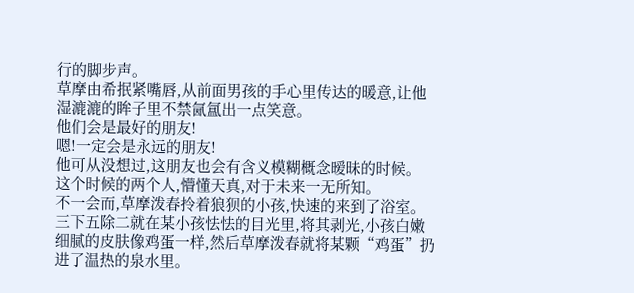行的脚步声。
草摩由希抿紧嘴唇,从前面男孩的手心里传达的暖意,让他湿漉漉的眸子里不禁氤氲出一点笑意。
他们会是最好的朋友!
嗯!一定会是永远的朋友!
他可从没想过,这朋友也会有含义模糊概念暧昧的时候。
这个时候的两个人,懵懂天真,对于未来一无所知。
不一会而,草摩泼春拎着狼狈的小孩,快速的来到了浴室。
三下五除二就在某小孩怯怯的目光里,将其剥光,小孩白嫩细腻的皮肤像鸡蛋一样,然后草摩泼春就将某颗“鸡蛋”扔进了温热的泉水里。